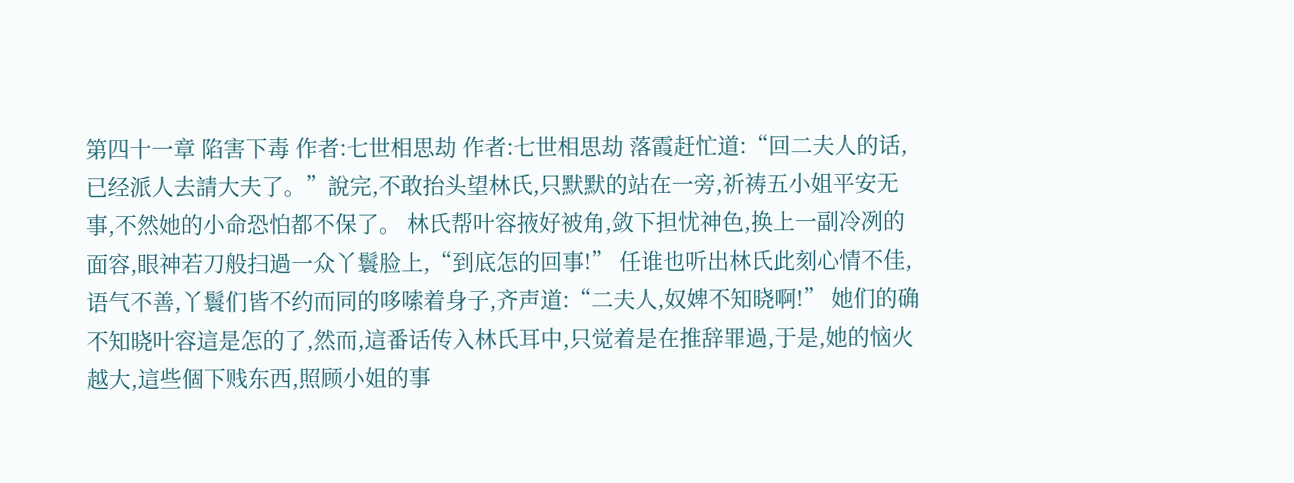第四十一章 陷害下毒 作者:七世相思劫 作者:七世相思劫 落霞赶忙道:“回二夫人的话,已经派人去請大夫了。”說完,不敢抬头望林氏,只默默的站在一旁,祈祷五小姐平安无事,不然她的小命恐怕都不保了。 林氏帮叶容掖好被角,敛下担忧神色,换上一副冷冽的面容,眼神若刀般扫過一众丫鬟脸上,“到底怎的回事!” 任谁也听出林氏此刻心情不佳,语气不善,丫鬟们皆不约而同的哆嗦着身子,齐声道:“二夫人,奴婢不知晓啊!” 她们的确不知晓叶容這是怎的了,然而,這番话传入林氏耳中,只觉着是在推辞罪過,于是,她的恼火越大,這些個下贱东西,照顾小姐的事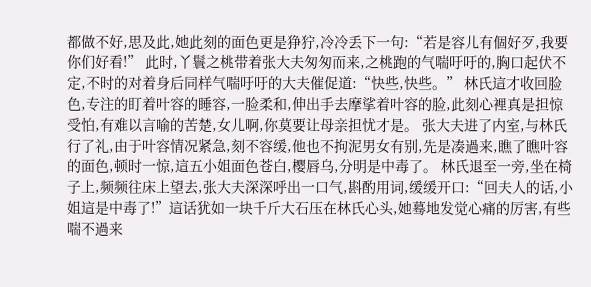都做不好,思及此,她此刻的面色更是狰狞,冷冷丢下一句:“若是容儿有個好歹,我要你们好看!” 此时,丫鬟之桃带着张大夫匆匆而来,之桃跑的气喘吁吁的,胸口起伏不定,不时的对着身后同样气喘吁吁的大夫催促道:“快些,快些。” 林氏這才收回脸色,专注的盯着叶容的睡容,一脸柔和,伸出手去摩挲着叶容的脸,此刻心裡真是担惊受怕,有难以言喻的苦楚,女儿啊,你莫要让母亲担忧才是。 张大夫进了内室,与林氏行了礼,由于叶容情况紧急,刻不容缓,他也不拘泥男女有别,先是凑過来,瞧了瞧叶容的面色,顿时一惊,這五小姐面色苍白,樱唇乌,分明是中毒了。 林氏退至一旁,坐在椅子上,频频往床上望去,张大夫深深呼出一口气,斟酌用词,缓缓开口:“回夫人的话,小姐這是中毒了!”這话犹如一块千斤大石压在林氏心头,她蓦地发觉心痛的厉害,有些喘不過来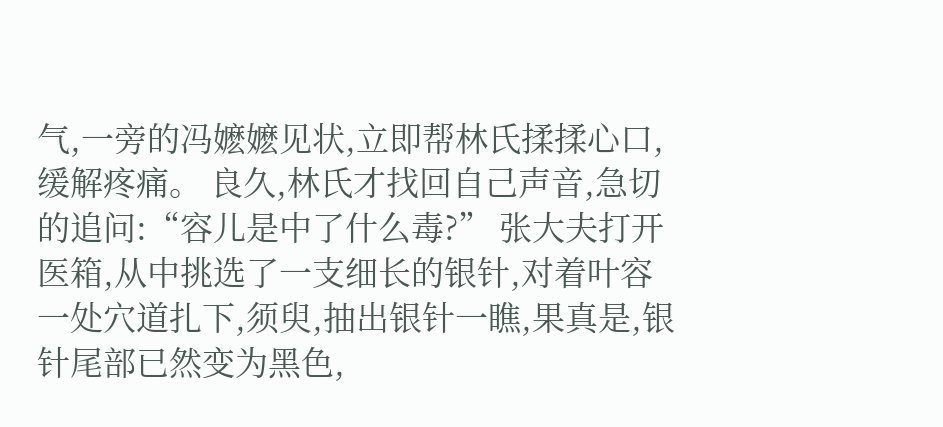气,一旁的冯嬷嬷见状,立即帮林氏揉揉心口,缓解疼痛。 良久,林氏才找回自己声音,急切的追问:“容儿是中了什么毒?” 张大夫打开医箱,从中挑选了一支细长的银针,对着叶容一处穴道扎下,须臾,抽出银针一瞧,果真是,银针尾部已然变为黑色,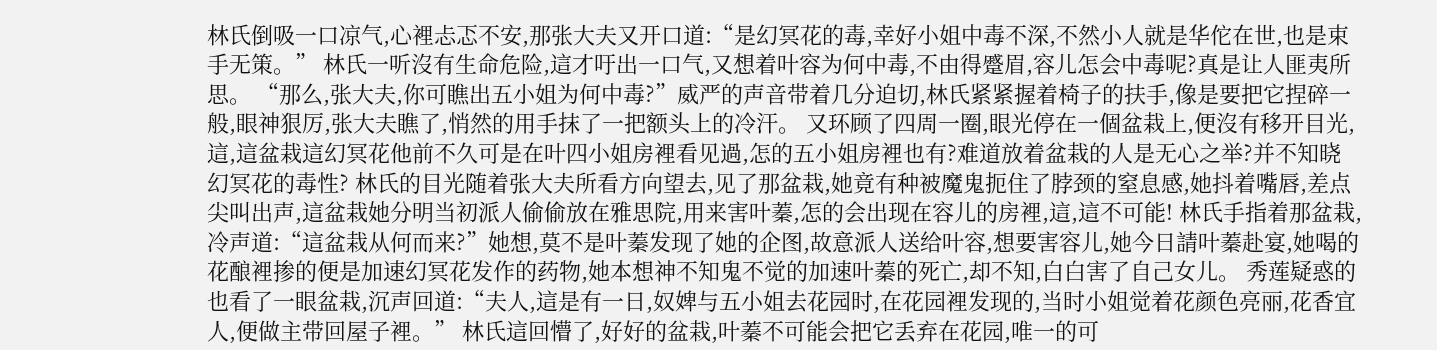林氏倒吸一口凉气,心裡忐忑不安,那张大夫又开口道:“是幻冥花的毒,幸好小姐中毒不深,不然小人就是华佗在世,也是束手无策。” 林氏一听沒有生命危险,這才吁出一口气,又想着叶容为何中毒,不由得蹙眉,容儿怎会中毒呢?真是让人匪夷所思。 “那么,张大夫,你可瞧出五小姐为何中毒?”威严的声音带着几分迫切,林氏紧紧握着椅子的扶手,像是要把它捏碎一般,眼神狠厉,张大夫瞧了,悄然的用手抹了一把额头上的冷汗。 又环顾了四周一圈,眼光停在一個盆栽上,便沒有移开目光,這,這盆栽這幻冥花他前不久可是在叶四小姐房裡看见過,怎的五小姐房裡也有?难道放着盆栽的人是无心之举?并不知晓幻冥花的毒性? 林氏的目光随着张大夫所看方向望去,见了那盆栽,她竟有种被魔鬼扼住了脖颈的窒息感,她抖着嘴唇,差点尖叫出声,這盆栽她分明当初派人偷偷放在雅思院,用来害叶蓁,怎的会出现在容儿的房裡,這,這不可能! 林氏手指着那盆栽,冷声道:“這盆栽从何而来?”她想,莫不是叶蓁发现了她的企图,故意派人送给叶容,想要害容儿,她今日請叶蓁赴宴,她喝的花酿裡掺的便是加速幻冥花发作的药物,她本想神不知鬼不觉的加速叶蓁的死亡,却不知,白白害了自己女儿。 秀莲疑惑的也看了一眼盆栽,沉声回道:“夫人,這是有一日,奴婢与五小姐去花园时,在花园裡发现的,当时小姐觉着花颜色亮丽,花香宜人,便做主带回屋子裡。” 林氏這回懵了,好好的盆栽,叶蓁不可能会把它丢弃在花园,唯一的可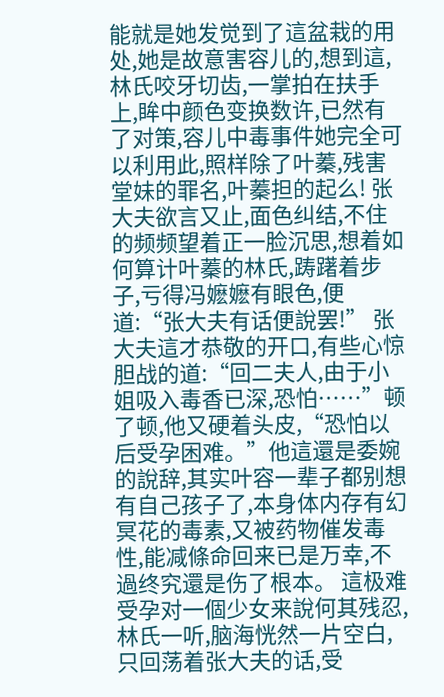能就是她发觉到了這盆栽的用处,她是故意害容儿的,想到這,林氏咬牙切齿,一掌拍在扶手上,眸中颜色变换数许,已然有了对策,容儿中毒事件她完全可以利用此,照样除了叶蓁,残害堂妹的罪名,叶蓁担的起么! 张大夫欲言又止,面色纠结,不住的频频望着正一脸沉思,想着如何算计叶蓁的林氏,踌躇着步子,亏得冯嬷嬷有眼色,便道:“张大夫有话便說罢!” 张大夫這才恭敬的开口,有些心惊胆战的道:“回二夫人,由于小姐吸入毒香已深,恐怕……”顿了顿,他又硬着头皮,“恐怕以后受孕困难。”他這還是委婉的說辞,其实叶容一辈子都别想有自己孩子了,本身体内存有幻冥花的毒素,又被药物催发毒性,能减條命回来已是万幸,不過终究還是伤了根本。 這极难受孕对一個少女来說何其残忍,林氏一听,脑海恍然一片空白,只回荡着张大夫的话,受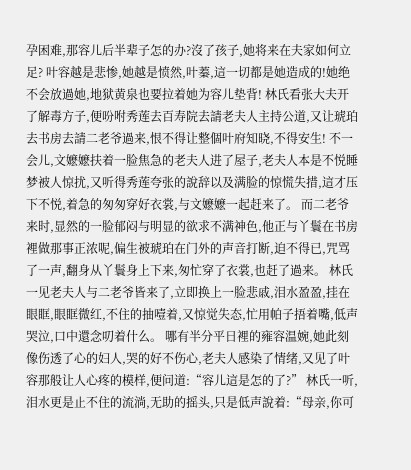孕困难,那容儿后半辈子怎的办?沒了孩子,她将来在夫家如何立足? 叶容越是悲惨,她越是愤然,叶蓁,這一切都是她造成的!她绝不会放過她,地狱黄泉也要拉着她为容儿垫背! 林氏看张大夫开了解毒方子,便吩咐秀莲去百寿院去請老夫人主持公道,又让琥珀去书房去請二老爷過来,恨不得让整個叶府知晓,不得安生! 不一会儿,文嬷嬷扶着一脸焦急的老夫人进了屋子,老夫人本是不悦睡梦被人惊扰,又听得秀莲夸张的說辞以及满脸的惊慌失措,這才压下不悦,着急的匆匆穿好衣裳,与文嬷嬷一起赶来了。 而二老爷来时,显然的一脸郁闷与明显的欲求不满神色,他正与丫鬟在书房裡做那事正浓呢,偏生被琥珀在门外的声音打断,迫不得已,咒骂了一声,翻身从丫鬟身上下来,匆忙穿了衣裳,也赶了過来。 林氏一见老夫人与二老爷皆来了,立即换上一脸悲戚,泪水盈盈,挂在眼眶,眼眶微红,不住的抽噎着,又惊觉失态,忙用帕子捂着嘴,低声哭泣,口中還念叨着什么。 哪有半分平日裡的雍容温婉,她此刻像伤透了心的妇人,哭的好不伤心,老夫人感染了情绪,又见了叶容那般让人心疼的模样,便问道:“容儿這是怎的了?” 林氏一听,泪水更是止不住的流淌,无助的摇头,只是低声說着:“母亲,你可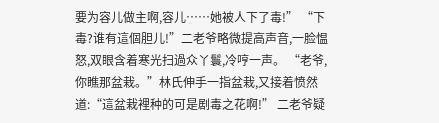要为容儿做主啊,容儿……她被人下了毒!” “下毒?谁有這個胆儿!”二老爷略微提高声音,一脸愠怒,双眼含着寒光扫過众丫鬟,冷哼一声。 “老爷,你瞧那盆栽。”林氏伸手一指盆栽,又接着愤然道:“這盆栽裡种的可是剧毒之花啊!” 二老爷疑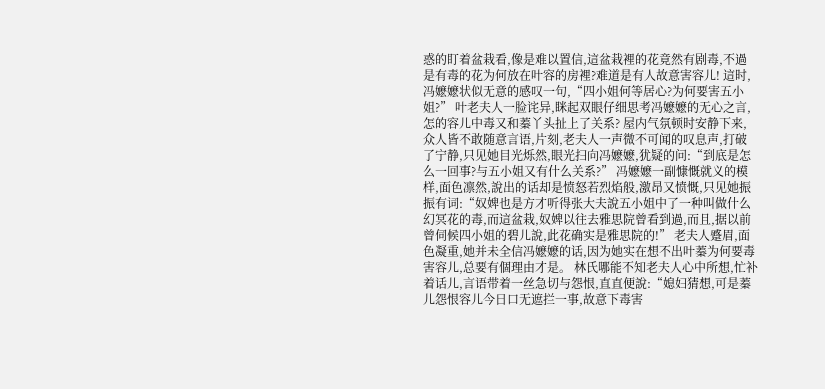惑的盯着盆栽看,像是难以置信,這盆栽裡的花竟然有剧毒,不過是有毒的花为何放在叶容的房裡?难道是有人故意害容儿! 這时,冯嬷嬷状似无意的感叹一句,“四小姐何等居心?为何要害五小姐?” 叶老夫人一脸诧异,眯起双眼仔细思考冯嬷嬷的无心之言,怎的容儿中毒又和蓁丫头扯上了关系? 屋内气氛顿时安静下来,众人皆不敢随意言语,片刻,老夫人一声微不可闻的叹息声,打破了宁静,只见她目光烁然,眼光扫向冯嬷嬷,犹疑的问:“到底是怎么一回事?与五小姐又有什么关系?” 冯嬷嬷一副慷慨就义的模样,面色凛然,說出的话却是愤怒若烈焰般,激昂又愤慨,只见她振振有词:“奴婢也是方才听得张大夫說五小姐中了一种叫做什么幻冥花的毒,而這盆栽,奴婢以往去雅思院曾看到過,而且,据以前曾伺候四小姐的碧儿說,此花确实是雅思院的!” 老夫人蹙眉,面色凝重,她并未全信冯嬷嬷的话,因为她实在想不出叶蓁为何要毒害容儿,总要有個理由才是。 林氏哪能不知老夫人心中所想,忙补着话儿,言语带着一丝急切与怨恨,直直便說:“媳妇猜想,可是蓁儿怨恨容儿今日口无遮拦一事,故意下毒害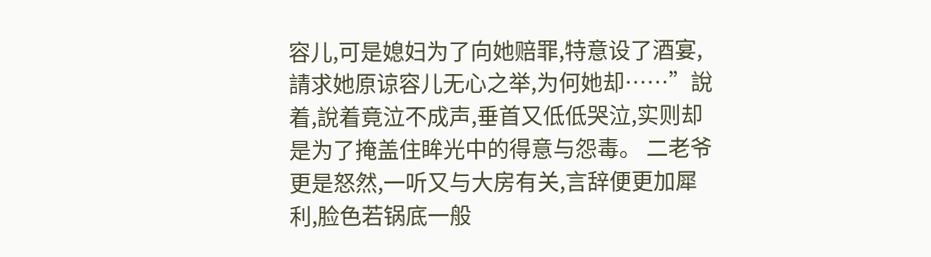容儿,可是媳妇为了向她赔罪,特意设了酒宴,請求她原谅容儿无心之举,为何她却……”說着,說着竟泣不成声,垂首又低低哭泣,实则却是为了掩盖住眸光中的得意与怨毒。 二老爷更是怒然,一听又与大房有关,言辞便更加犀利,脸色若锅底一般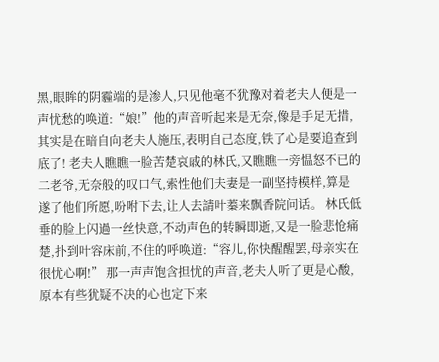黑,眼眸的阴霾端的是渗人,只见他毫不犹豫对着老夫人便是一声忧愁的唤道:“娘!”他的声音听起来是无奈,像是手足无措,其实是在暗自向老夫人施压,表明自己态度,铁了心是要追查到底了! 老夫人瞧瞧一脸苦楚哀戚的林氏,又瞧瞧一旁愠怒不已的二老爷,无奈般的叹口气,索性他们夫妻是一副坚持模样,算是遂了他们所愿,吩咐下去,让人去請叶蓁来飘香院问话。 林氏低垂的脸上闪過一丝快意,不动声色的转瞬即逝,又是一脸悲怆痛楚,扑到叶容床前,不住的呼唤道:“容儿,你快醒醒罢,母亲实在很忧心啊!” 那一声声饱含担忧的声音,老夫人听了更是心酸,原本有些犹疑不决的心也定下来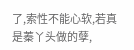了,索性不能心软,若真是蓁丫头做的孽,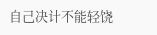自己决计不能轻饶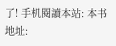了! 手机閱讀本站: 本书地址: